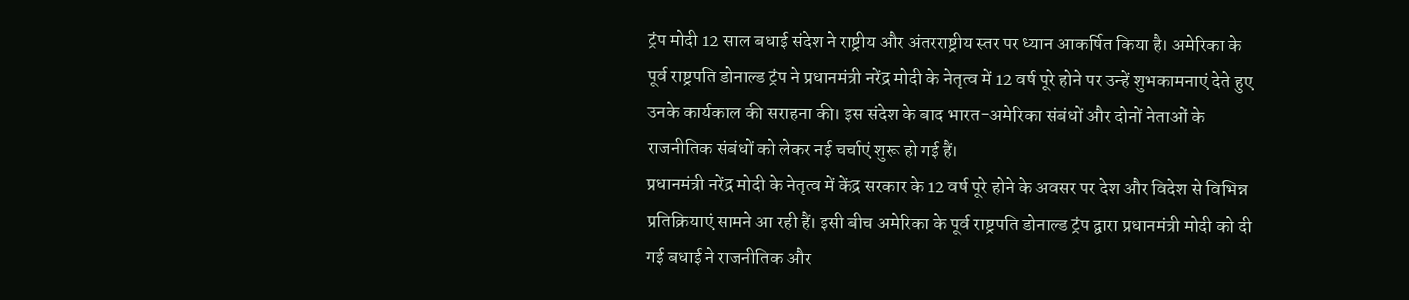ट्रंप मोदी 12 साल बधाई संदेश ने राष्ट्रीय और अंतरराष्ट्रीय स्तर पर ध्यान आकर्षित किया है। अमेरिका के पूर्व राष्ट्रपति डोनाल्ड ट्रंप ने प्रधानमंत्री नरेंद्र मोदी के नेतृत्व में 12 वर्ष पूरे होने पर उन्हें शुभकामनाएं देते हुए उनके कार्यकाल की सराहना की। इस संदेश के बाद भारत-अमेरिका संबंधों और दोनों नेताओं के राजनीतिक संबंधों को लेकर नई चर्चाएं शुरू हो गई हैं।
प्रधानमंत्री नरेंद्र मोदी के नेतृत्व में केंद्र सरकार के 12 वर्ष पूरे होने के अवसर पर देश और विदेश से विभिन्न प्रतिक्रियाएं सामने आ रही हैं। इसी बीच अमेरिका के पूर्व राष्ट्रपति डोनाल्ड ट्रंप द्वारा प्रधानमंत्री मोदी को दी गई बधाई ने राजनीतिक और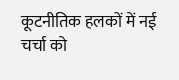कूटनीतिक हलकों में नई चर्चा को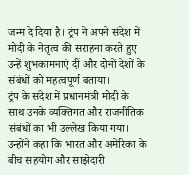जन्म दे दिया है। ट्रंप ने अपने संदेश में मोदी के नेतृत्व की सराहना करते हुए उन्हें शुभकामनाएं दीं और दोनों देशों के संबंधों को महत्वपूर्ण बताया।
ट्रंप के संदेश में प्रधानमंत्री मोदी के साथ उनके व्यक्तिगत और राजनीतिक संबंधों का भी उल्लेख किया गया। उन्होंने कहा कि भारत और अमेरिका के बीच सहयोग और साझेदारी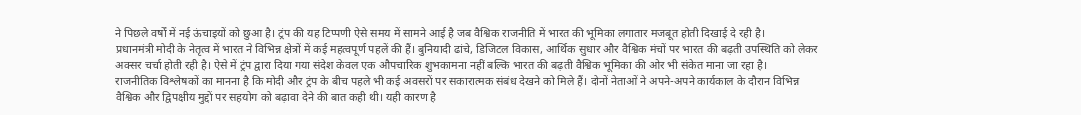ने पिछले वर्षों में नई ऊंचाइयों को छुआ है। ट्रंप की यह टिप्पणी ऐसे समय में सामने आई है जब वैश्विक राजनीति में भारत की भूमिका लगातार मजबूत होती दिखाई दे रही है।
प्रधानमंत्री मोदी के नेतृत्व में भारत ने विभिन्न क्षेत्रों में कई महत्वपूर्ण पहलें की हैं। बुनियादी ढांचे, डिजिटल विकास, आर्थिक सुधार और वैश्विक मंचों पर भारत की बढ़ती उपस्थिति को लेकर अक्सर चर्चा होती रही है। ऐसे में ट्रंप द्वारा दिया गया संदेश केवल एक औपचारिक शुभकामना नहीं बल्कि भारत की बढ़ती वैश्विक भूमिका की ओर भी संकेत माना जा रहा है।
राजनीतिक विश्लेषकों का मानना है कि मोदी और ट्रंप के बीच पहले भी कई अवसरों पर सकारात्मक संबंध देखने को मिले हैं। दोनों नेताओं ने अपने-अपने कार्यकाल के दौरान विभिन्न वैश्विक और द्विपक्षीय मुद्दों पर सहयोग को बढ़ावा देने की बात कही थी। यही कारण है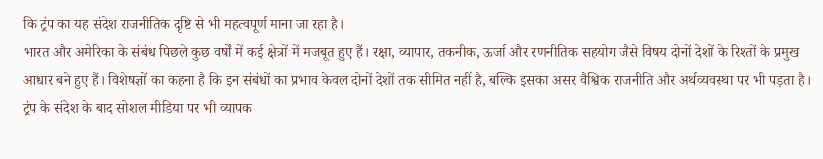कि ट्रंप का यह संदेश राजनीतिक दृष्टि से भी महत्वपूर्ण माना जा रहा है।
भारत और अमेरिका के संबंध पिछले कुछ वर्षों में कई क्षेत्रों में मजबूत हुए हैं। रक्षा, व्यापार, तकनीक, ऊर्जा और रणनीतिक सहयोग जैसे विषय दोनों देशों के रिश्तों के प्रमुख आधार बने हुए हैं। विशेषज्ञों का कहना है कि इन संबंधों का प्रभाव केवल दोनों देशों तक सीमित नहीं है, बल्कि इसका असर वैश्विक राजनीति और अर्थव्यवस्था पर भी पड़ता है।
ट्रंप के संदेश के बाद सोशल मीडिया पर भी व्यापक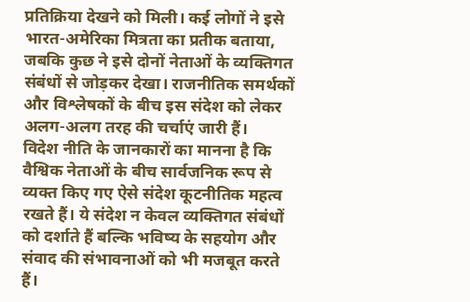प्रतिक्रिया देखने को मिली। कई लोगों ने इसे भारत-अमेरिका मित्रता का प्रतीक बताया, जबकि कुछ ने इसे दोनों नेताओं के व्यक्तिगत संबंधों से जोड़कर देखा। राजनीतिक समर्थकों और विश्लेषकों के बीच इस संदेश को लेकर अलग-अलग तरह की चर्चाएं जारी हैं।
विदेश नीति के जानकारों का मानना है कि वैश्विक नेताओं के बीच सार्वजनिक रूप से व्यक्त किए गए ऐसे संदेश कूटनीतिक महत्व रखते हैं। ये संदेश न केवल व्यक्तिगत संबंधों को दर्शाते हैं बल्कि भविष्य के सहयोग और संवाद की संभावनाओं को भी मजबूत करते हैं।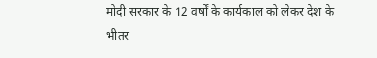मोदी सरकार के 12 वर्षों के कार्यकाल को लेकर देश के भीतर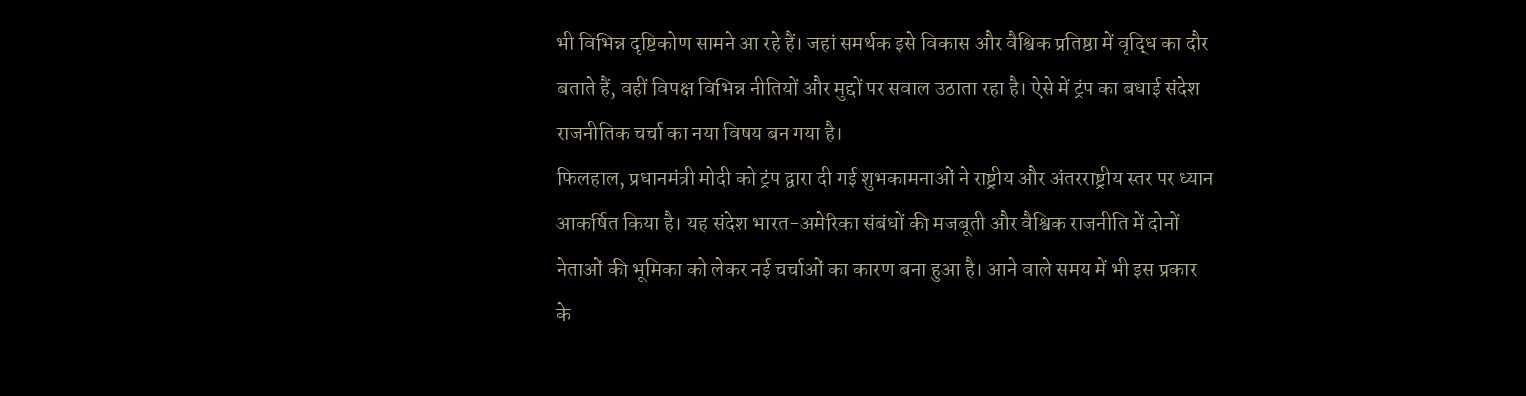भी विभिन्न दृष्टिकोण सामने आ रहे हैं। जहां समर्थक इसे विकास और वैश्विक प्रतिष्ठा में वृद्धि का दौर बताते हैं, वहीं विपक्ष विभिन्न नीतियों और मुद्दों पर सवाल उठाता रहा है। ऐसे में ट्रंप का बधाई संदेश राजनीतिक चर्चा का नया विषय बन गया है।
फिलहाल, प्रधानमंत्री मोदी को ट्रंप द्वारा दी गई शुभकामनाओं ने राष्ट्रीय और अंतरराष्ट्रीय स्तर पर ध्यान आकर्षित किया है। यह संदेश भारत-अमेरिका संबंधों की मजबूती और वैश्विक राजनीति में दोनों नेताओं की भूमिका को लेकर नई चर्चाओं का कारण बना हुआ है। आने वाले समय में भी इस प्रकार के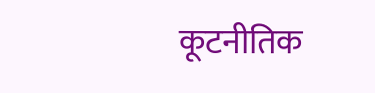कूटनीतिक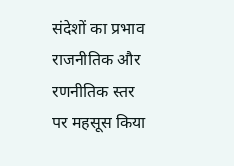संदेशों का प्रभाव राजनीतिक और रणनीतिक स्तर पर महसूस किया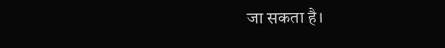जा सकता है।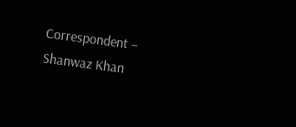Correspondent – Shanwaz Khan